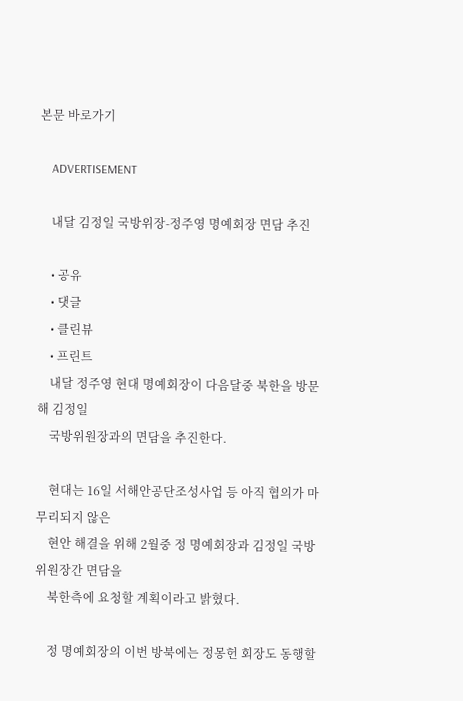본문 바로가기

    ADVERTISEMENT

    내달 김정일 국방위장-정주영 명예회장 면담 추진

    • 공유
    • 댓글
    • 클린뷰
    • 프린트
    내달 정주영 현대 명예회장이 다음달중 북한을 방문해 김정일
    국방위원장과의 면담을 추진한다.

    현대는 16일 서해안공단조성사업 등 아직 협의가 마무리되지 않은
    현안 해결을 위해 2월중 정 명예회장과 김정일 국방위원장간 면담을
    북한측에 요청할 계획이라고 밝혔다.

    정 명예회장의 이번 방북에는 정몽헌 회장도 동행할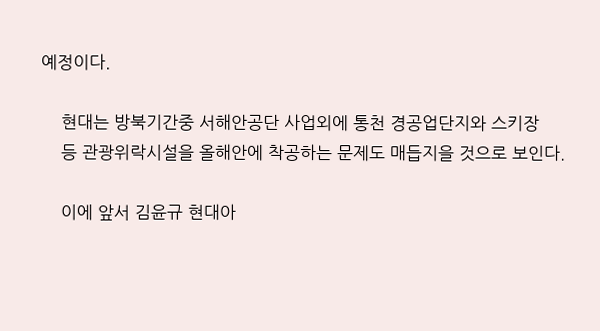예정이다.

    현대는 방북기간중 서해안공단 사업외에 통천 경공업단지와 스키장
    등 관광위락시설을 올해안에 착공하는 문제도 매듭지을 것으로 보인다.

    이에 앞서 김윤규 현대아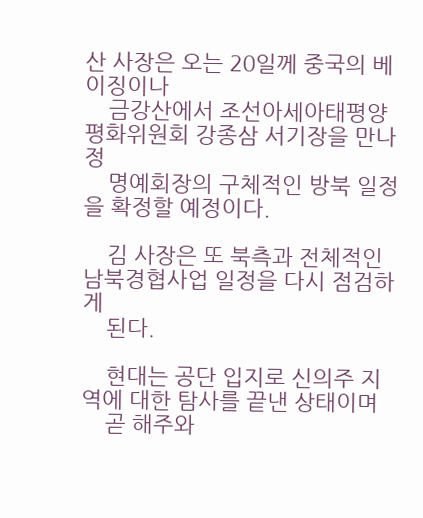산 사장은 오는 20일께 중국의 베이징이나
    금강산에서 조선아세아태평양평화위원회 강종삼 서기장을 만나 정
    명예회장의 구체적인 방북 일정을 확정할 예정이다.

    김 사장은 또 북측과 전체적인 남북경협사업 일정을 다시 점검하게
    된다.

    현대는 공단 입지로 신의주 지역에 대한 탐사를 끝낸 상태이며
    곧 해주와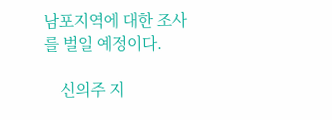남포지역에 대한 조사를 벌일 예정이다.

    신의주 지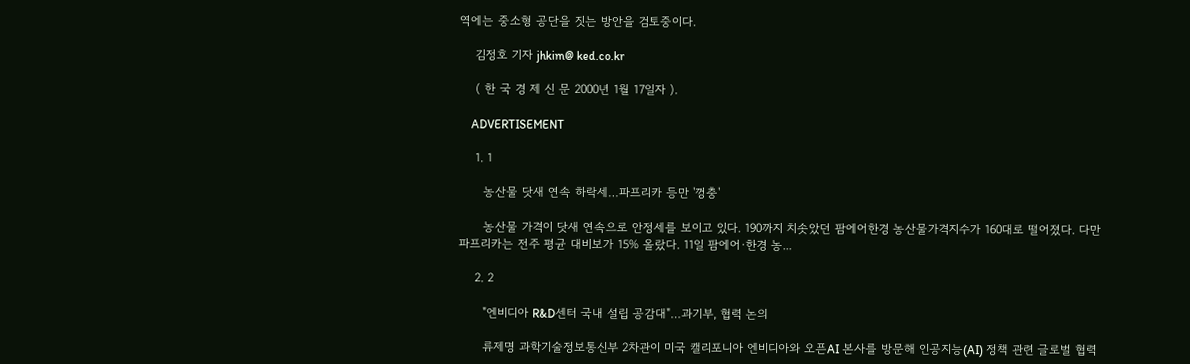역에는 중소형 공단을 짓는 방안을 검토중이다.

    김정호 기자 jhkim@ ked.co.kr

    ( 한 국 경 제 신 문 2000년 1월 17일자 ).

    ADVERTISEMENT

    1. 1

      농산물 닷새 연속 하락세…파프리카 등만 '껑충'

      농산물 가격이 닷새 연속으로 안정세를 보이고 있다. 190까지 치솟았던 팜에어한경 농산물가격지수가 160대로 떨어졌다. 다만 파프리카는 전주 평균 대비보가 15% 올랐다. 11일 팜에어·한경 농...

    2. 2

      "엔비디아 R&D센터 국내 설립 공감대"…과기부, 협력 논의

      류제명 과학기술정보통신부 2차관이 미국 캘리포니아 엔비디아와 오픈AI 본사를 방문해 인공지능(AI) 정책 관련 글로벌 협력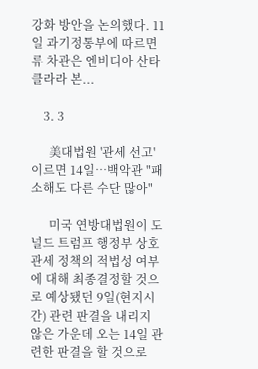강화 방안을 논의했다. 11일 과기정통부에 따르면 류 차관은 엔비디아 산타클라라 본...

    3. 3

      美대법원 '관세 선고' 이르면 14일…백악관 "패소해도 다른 수단 많아"

      미국 연방대법원이 도널드 트럼프 행정부 상호관세 정책의 적법성 여부에 대해 최종결정할 것으로 예상됐던 9일(현지시간) 관련 판결을 내리지 않은 가운데 오는 14일 관련한 판결을 할 것으로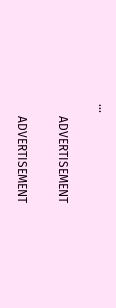...

    ADVERTISEMENT

    ADVERTISEMENT